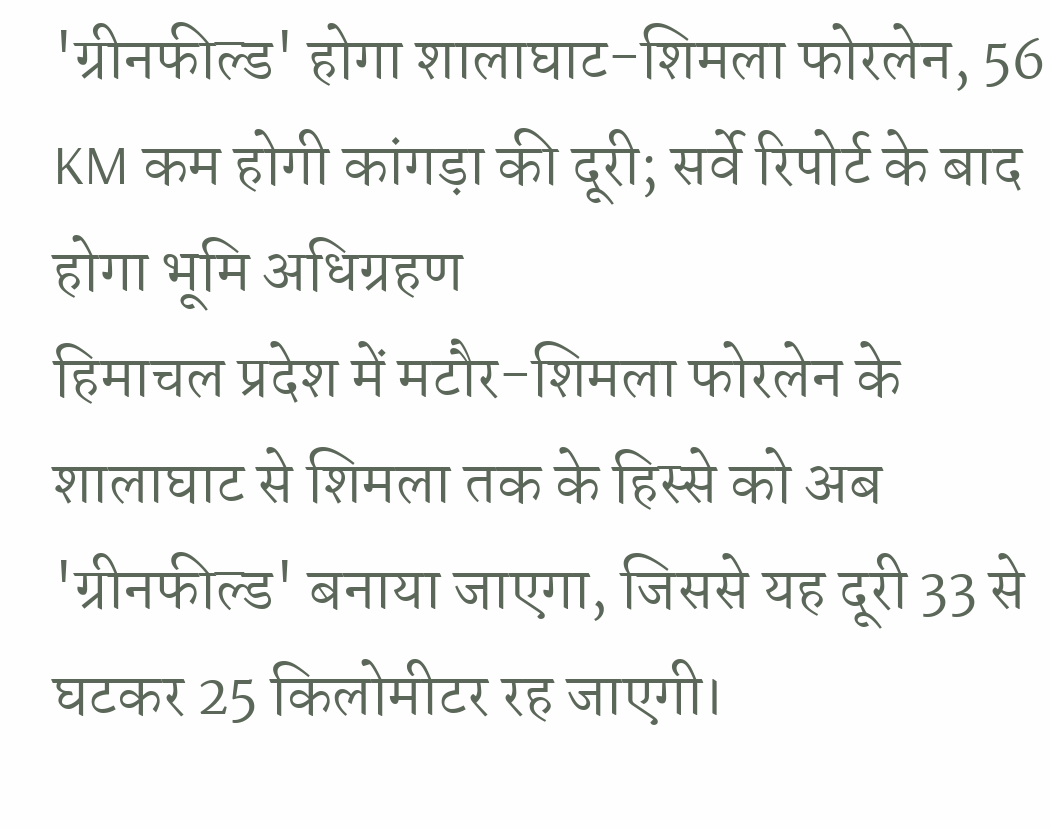'ग्रीनफील्ड' होगा शालाघाट-शिमला फोरलेन, 56 KM कम होगी कांगड़ा की दूरी; सर्वे रिपोर्ट के बाद होगा भूमि अधिग्रहण
हिमाचल प्रदेश में मटौर-शिमला फोरलेन के शालाघाट से शिमला तक के हिस्से को अब 'ग्रीनफील्ड' बनाया जाएगा, जिससे यह दूरी 33 से घटकर 25 किलोमीटर रह जाएगी।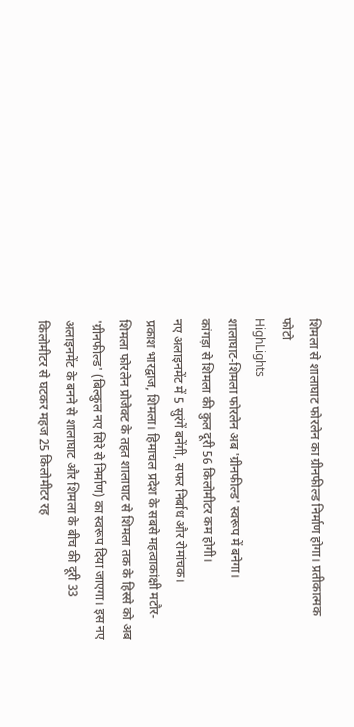शिमला से शालाघाट फोरलेन का ग्रीनफील्ड निर्माण होगा। प्रतीकात्मक फोटो
HighLights
शालाघाट-शिमला फोरलेन अब 'ग्रीनफील्ड' स्वरूप में बनेगा।
कांगड़ा से शिमला की कुल दूरी 56 किलोमीटर कम होगी।
नए अलाइनमेंट में 5 सुरंगें बनेंगी, सफर निर्बाध और रोमांचक।
प्रकाश भारद्वाज, शिमला। हिमाचल प्रदेश के सबसे महत्वाकांक्षी मटौर-शिमला फोरलेन प्रोजेक्ट के तहत शालाघाट से शिमला तक के हिस्से को अब 'ग्रीनफील्ड' (बिल्कुल नए सिरे से निर्माण) का स्वरूप दिया जाएगा। इस नए अलाइनमेंट के बनने से शालाघाट और शिमला के बीच की दूरी 33 किलोमीटर से घटकर महज 25 किलोमीटर रह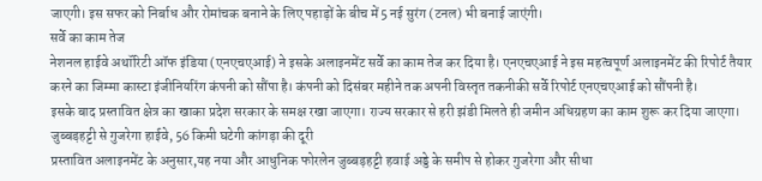जाएगी। इस सफर को निर्बाध और रोमांचक बनाने के लिए पहाड़ों के बीच में 5 नई सुरंग (टनल) भी बनाई जाएंगी।
सर्वे का काम तेज
नेशनल हाईवे अथॉरिटी ऑफ इंडिया (एनएचएआई) ने इसके अलाइनमेंट सर्वे का काम तेज कर दिया है। एनएचएआई ने इस महत्वपूर्ण अलाइनमेंट की रिपोर्ट तैयार करने का जिम्मा कास्टा इंजीनियरिंग कंपनी को सौंपा है। कंपनी को दिसंबर महीने तक अपनी विस्तृत तकनीकी सर्वे रिपोर्ट एनएचएआई को सौंपनी है।
इसके बाद प्रस्तावित क्षेत्र का खाका प्रदेश सरकार के समक्ष रखा जाएगा। राज्य सरकार से हरी झंडी मिलते ही जमीन अधिग्रहण का काम शुरू कर दिया जाएगा।
जुब्बड़हट्टी से गुजरेगा हाईवे, 56 किमी घटेगी कांगड़ा की दूरी
प्रस्तावित अलाइनमेंट के अनुसार,यह नया और आधुनिक फोरलेन जुब्बड़हट्टी हवाई अड्डे के समीप से होकर गुजरेगा और सीधा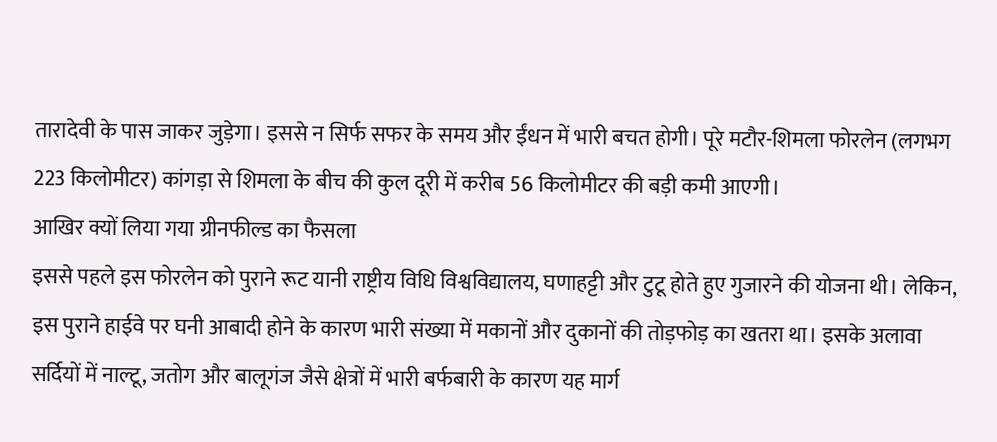तारादेवी के पास जाकर जुड़ेगा। इससे न सिर्फ सफर के समय और ईंधन में भारी बचत होगी। पूरे मटौर-शिमला फोरलेन (लगभग 223 किलोमीटर) कांगड़ा से शिमला के बीच की कुल दूरी में करीब 56 किलोमीटर की बड़ी कमी आएगी।
आखिर क्यों लिया गया ग्रीनफील्ड का फैसला
इससे पहले इस फोरलेन को पुराने रूट यानी राष्ट्रीय विधि विश्वविद्यालय, घणाहट्टी और टुटू होते हुए गुजारने की योजना थी। लेकिन, इस पुराने हाईवे पर घनी आबादी होने के कारण भारी संख्या में मकानों और दुकानों की तोड़फोड़ का खतरा था। इसके अलावा सर्दियों में नाल्टू, जतोग और बालूगंज जैसे क्षेत्रों में भारी बर्फबारी के कारण यह मार्ग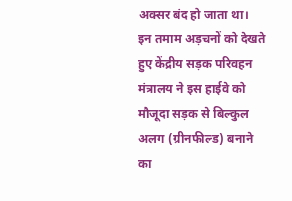अक्सर बंद हो जाता था।
इन तमाम अड़चनों को देखते हुए केंद्रीय सड़क परिवहन मंत्रालय ने इस हाईवे को मौजूदा सड़क से बिल्कुल अलग (ग्रीनफील्ड) बनाने का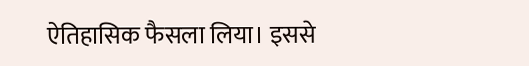ऐतिहासिक फैसला लिया। इससे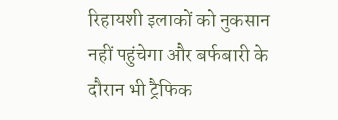रिहायशी इलाकों को नुकसान नहीं पहुंचेगा और बर्फबारी के दौरान भी ट्रैफिक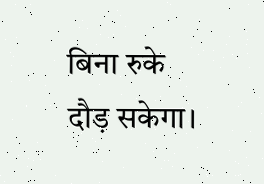बिना रुके दौड़ सकेगा।